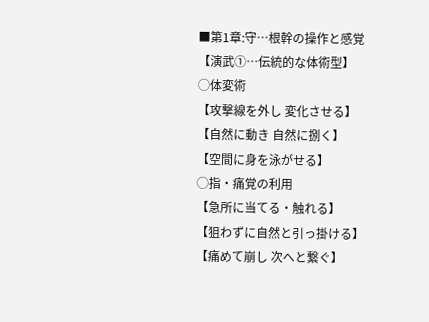■第1章:守…根幹の操作と感覚
【演武①…伝統的な体術型】
◯体変術
【攻撃線を外し 変化させる】
【自然に動き 自然に捌く】
【空間に身を泳がせる】
◯指・痛覚の利用
【急所に当てる・触れる】
【狙わずに自然と引っ掛ける】
【痛めて崩し 次へと繋ぐ】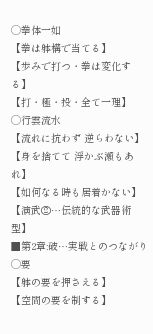◯拳体一如
【拳は躰構で当てる】
【歩みで打つ・拳は変化する】
【打・極・投・全て一理】
◯行雲流水
【流れに抗わず 逆らわない】
【身を捨てて 浮かぶ瀬もあれ】
【如何なる時も居着かない】
【演武②…伝統的な武器術型】
■第2章:破…実戦とのつながり
◯要
【躰の要を押さえる】
【空間の要を制する】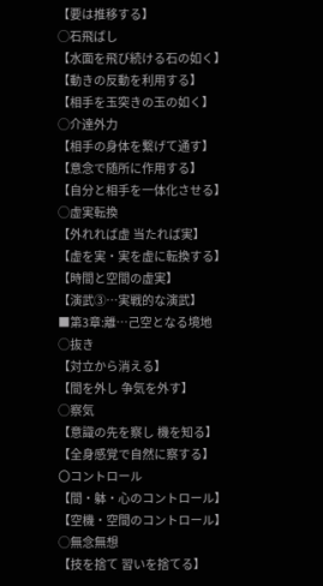【要は推移する】
◯石飛ばし
【水面を飛び続ける石の如く】
【動きの反動を利用する】
【相手を玉突きの玉の如く】
◯介達外力
【相手の身体を繋げて通す】
【意念で随所に作用する】
【自分と相手を一体化させる】
◯虚実転換
【外れれば虚 当たれば実】
【虚を実・実を虚に転換する】
【時間と空間の虚実】
【演武③…実戦的な演武】
■第3章:離…己空となる境地
◯抜き
【対立から消える】
【間を外し 争気を外す】
◯察気
【意識の先を察し 機を知る】
【全身感覚で自然に察する】
〇コントロール
【間・躰・心のコントロール】
【空機・空間のコントロール】
◯無念無想
【技を捨て 習いを捨てる】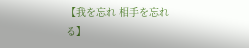【我を忘れ 相手を忘れる】